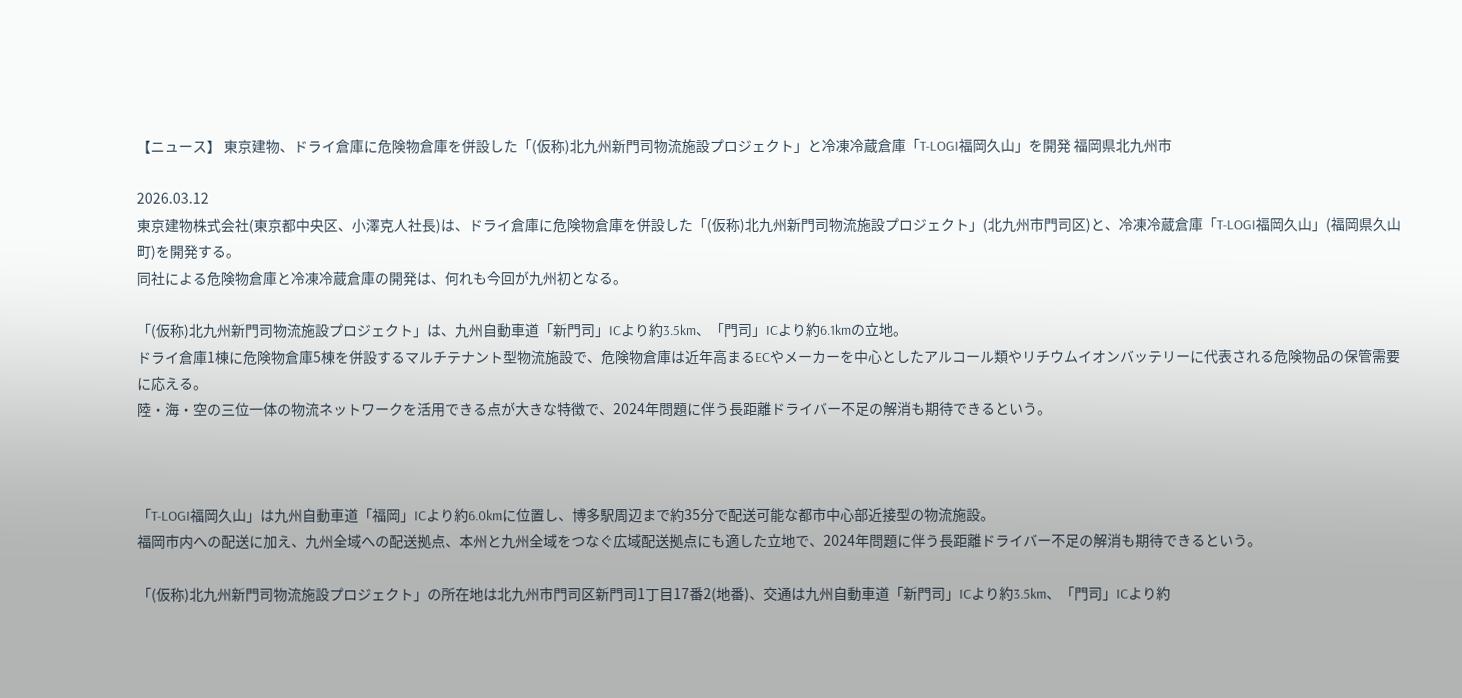【ニュース】 東京建物、ドライ倉庫に危険物倉庫を併設した「(仮称)北九州新門司物流施設プロジェクト」と冷凍冷蔵倉庫「T-LOGI福岡久山」を開発 福岡県北九州市

2026.03.12
東京建物株式会社(東京都中央区、小澤克人社長)は、ドライ倉庫に危険物倉庫を併設した「(仮称)北九州新門司物流施設プロジェクト」(北九州市門司区)と、冷凍冷蔵倉庫「T-LOGI福岡久山」(福岡県久山町)を開発する。
同社による危険物倉庫と冷凍冷蔵倉庫の開発は、何れも今回が九州初となる。

「(仮称)北九州新門司物流施設プロジェクト」は、九州自動車道「新門司」ICより約3.5km、「門司」ICより約6.1kmの立地。
ドライ倉庫1棟に危険物倉庫5棟を併設するマルチテナント型物流施設で、危険物倉庫は近年高まるECやメーカーを中心としたアルコール類やリチウムイオンバッテリーに代表される危険物品の保管需要に応える。
陸・海・空の三位一体の物流ネットワークを活用できる点が大きな特徴で、2024年問題に伴う長距離ドライバー不足の解消も期待できるという。



「T-LOGI福岡久山」は九州自動車道「福岡」ICより約6.0kmに位置し、博多駅周辺まで約35分で配送可能な都市中心部近接型の物流施設。
福岡市内への配送に加え、九州全域への配送拠点、本州と九州全域をつなぐ広域配送拠点にも適した立地で、2024年問題に伴う長距離ドライバー不足の解消も期待できるという。

「(仮称)北九州新門司物流施設プロジェクト」の所在地は北九州市門司区新門司1丁目17番2(地番)、交通は九州自動車道「新門司」ICより約3.5km、「門司」ICより約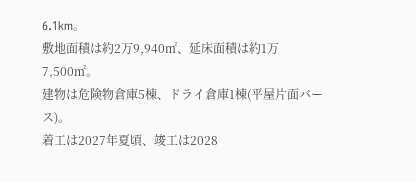6.1km。
敷地面積は約2万9,940㎡、延床面積は約1万7,500㎡。
建物は危険物倉庫5棟、ドライ倉庫1棟(平屋片面バース)。
着工は2027年夏頃、竣工は2028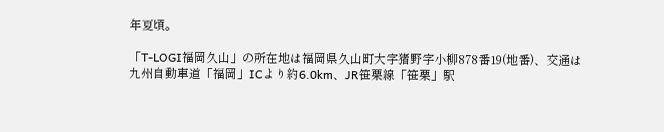年夏頃。

「T-LOGI福岡久山」の所在地は福岡県久山町大字猪野字小柳878番19(地番)、交通は九州自動車道「福岡」ICより約6.0km、JR笹栗線「笹栗」駅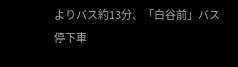よりバス約13分、「白谷前」バス停下車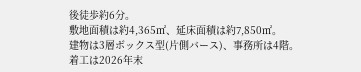後徒歩約6分。
敷地面積は約4,365㎡、延床面積は約7,850㎡。
建物は3層ボックス型(片側バース)、事務所は4階。
着工は2026年末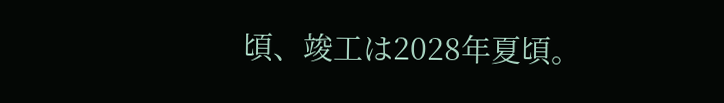頃、竣工は2028年夏頃。